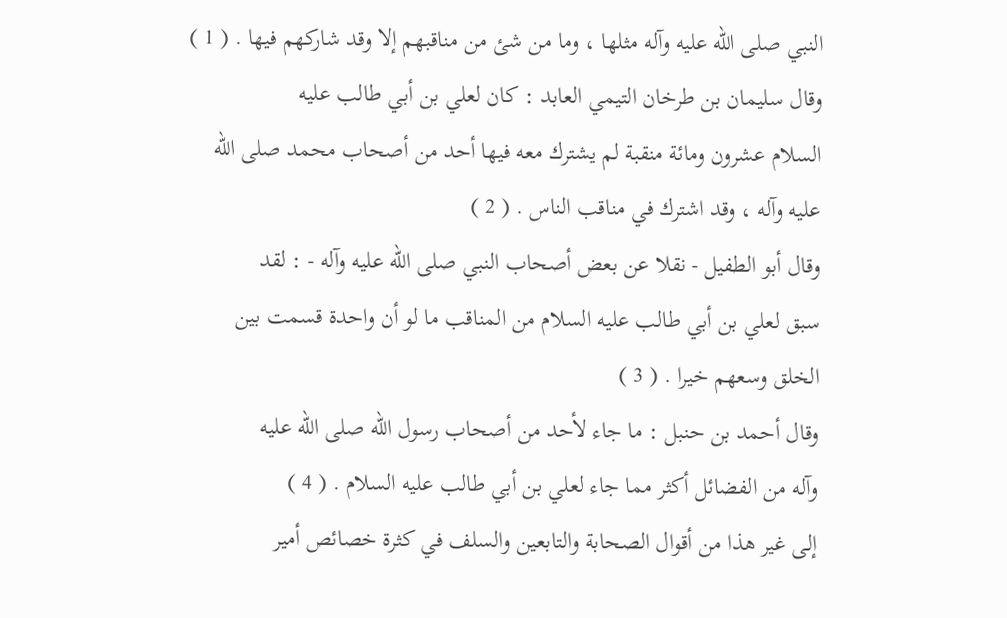النبي صلى الله عليه وآله مثلها ، وما من شئ من مناقبهم إلا وقد شاركهم فيها . ( 1 )
وقال سليمان بن طرخان التيمي العابد : كان لعلي بن أبي طالب عليه
السلام عشرون ومائة منقبة لم يشترك معه فيها أحد من أصحاب محمد صلى الله
عليه وآله ، وقد اشترك في مناقب الناس . ( 2 )
وقال أبو الطفيل - نقلا عن بعض أصحاب النبي صلى الله عليه وآله - : لقد
سبق لعلي بن أبي طالب عليه السلام من المناقب ما لو أن واحدة قسمت بين
الخلق وسعهم خيرا . ( 3 )
وقال أحمد بن حنبل : ما جاء لأحد من أصحاب رسول الله صلى الله عليه
وآله من الفضائل أكثر مما جاء لعلي بن أبي طالب عليه السلام . ( 4 )
إلى غير هذا من أقوال الصحابة والتابعين والسلف في كثرة خصائص أمير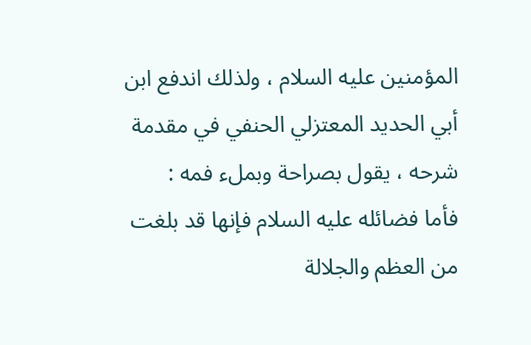المؤمنين عليه السلام ، ولذلك اندفع ابن أبي الحديد المعتزلي الحنفي في مقدمة
شرحه ، يقول بصراحة وبملء فمه :
فأما فضائله عليه السلام فإنها قد بلغت من العظم والجلالة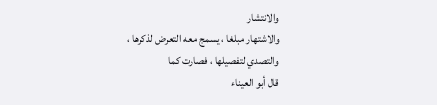والانتشار
والاشتهار مبلغا ، يسمج معه التعرض لذكرها ، والتصدي لتفصيلها ، فصارت كما
قال أبو العيناء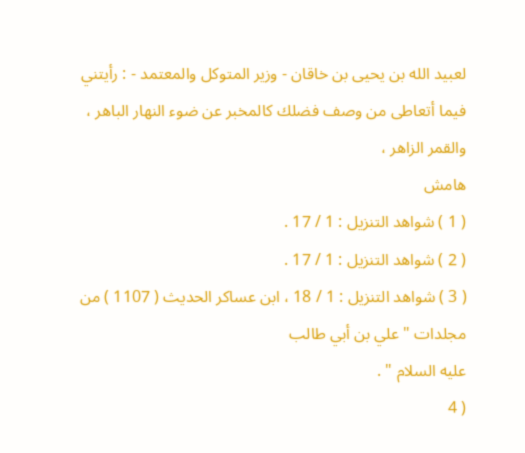لعبيد الله بن يحيى بن خاقان - وزير المتوكل والمعتمد - : رأيتني
فيما أتعاطى من وصف فضلك كالمخبر عن ضوء النهار الباهر ، والقمر الزاهر ،
هامش
( 1 ) شواهد التنزيل : 1 / 17 .
( 2 ) شواهد التنزيل : 1 / 17 .
( 3 ) شواهد التنزيل : 1 / 18 ، ابن عساكر الحديث ( 1107 ) من مجلدات " علي بن أبي طالب
عليه السلام " .
( 4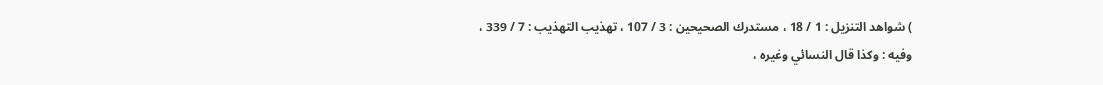) شواهد التنزيل : 1 / 18 ، مستدرك الصحيحين : 3 / 107 ، تهذيب التهذيب : 7 / 339 ،
وفيه : وكذا قال النسائي وغيره ،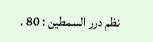نظم درر السمطين : 80 .